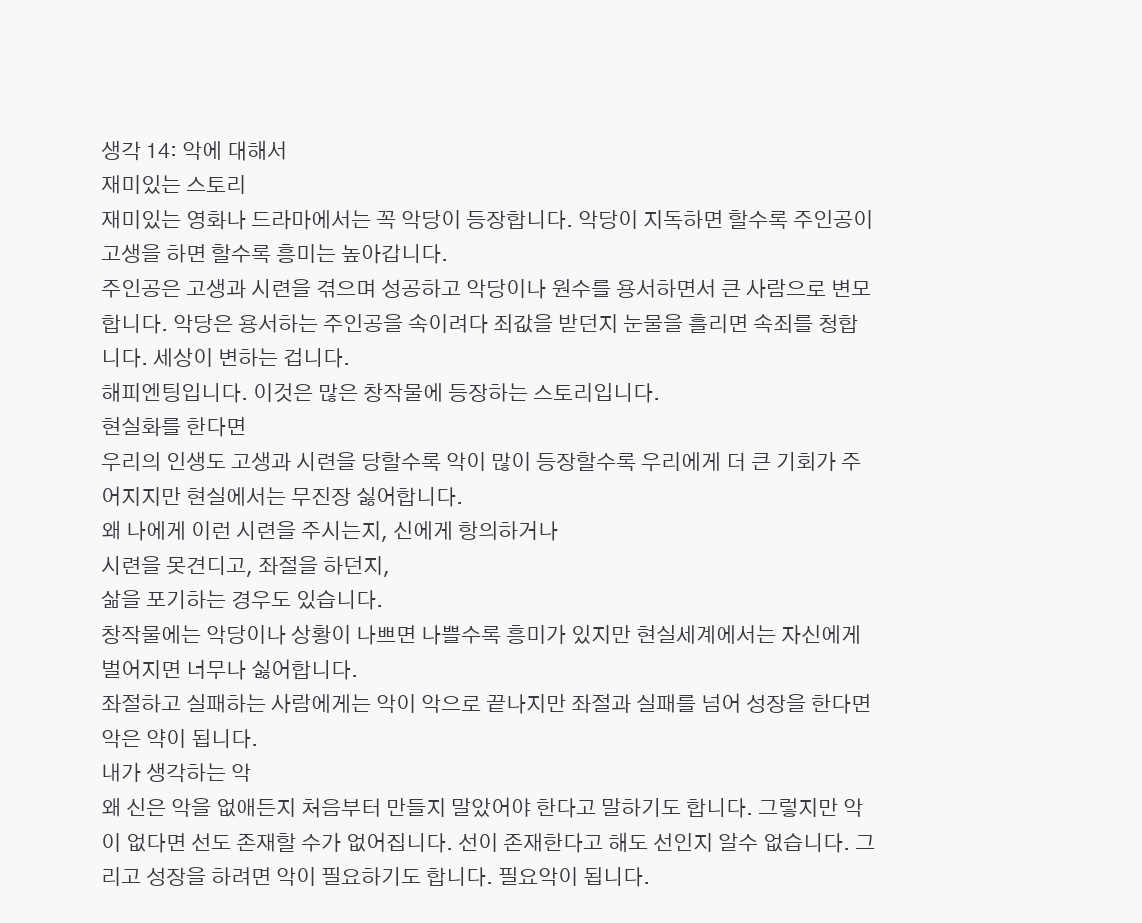생각 14: 악에 대해서
재미있는 스토리
재미있는 영화나 드라마에서는 꼭 악당이 등장합니다. 악당이 지독하면 할수록 주인공이 고생을 하면 할수록 흥미는 높아갑니다.
주인공은 고생과 시련을 겪으며 성공하고 악당이나 원수를 용서하면서 큰 사람으로 변모합니다. 악당은 용서하는 주인공을 속이려다 죄값을 받던지 눈물을 흘리면 속죄를 청합니다. 세상이 변하는 겁니다.
해피엔팅입니다. 이것은 많은 창작물에 등장하는 스토리입니다.
현실화를 한다면
우리의 인생도 고생과 시련을 당할수록 악이 많이 등장할수록 우리에게 더 큰 기회가 주어지지만 현실에서는 무진장 싫어합니다.
왜 나에게 이런 시련을 주시는지, 신에게 항의하거나
시련을 못견디고, 좌절을 하던지,
삶을 포기하는 경우도 있습니다.
창작물에는 악당이나 상황이 나쁘면 나쁠수록 흥미가 있지만 현실세계에서는 자신에게 벌어지면 너무나 싫어합니다.
좌절하고 실패하는 사람에게는 악이 악으로 끝나지만 좌절과 실패를 넘어 성장을 한다면 악은 약이 됩니다.
내가 생각하는 악
왜 신은 악을 없애든지 처음부터 만들지 말았어야 한다고 말하기도 합니다. 그렇지만 악이 없다면 선도 존재할 수가 없어집니다. 선이 존재한다고 해도 선인지 알수 없습니다. 그리고 성장을 하려면 악이 필요하기도 합니다. 필요악이 됩니다.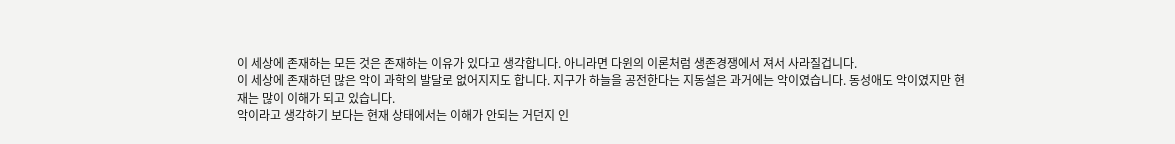이 세상에 존재하는 모든 것은 존재하는 이유가 있다고 생각합니다. 아니라면 다윈의 이론처럼 생존경쟁에서 져서 사라질겁니다.
이 세상에 존재하던 많은 악이 과학의 발달로 없어지지도 합니다. 지구가 하늘을 공전한다는 지동설은 과거에는 악이였습니다. 동성애도 악이였지만 현재는 많이 이해가 되고 있습니다.
악이라고 생각하기 보다는 현재 상태에서는 이해가 안되는 거던지 인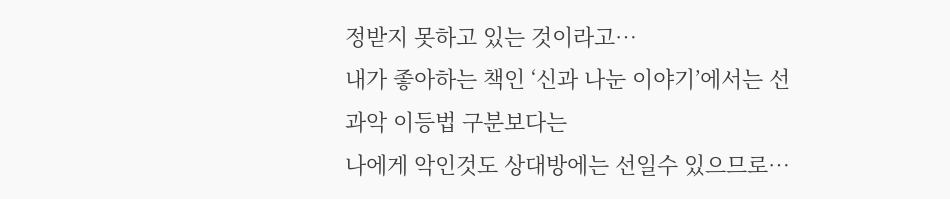정받지 못하고 있는 것이라고…
내가 좋아하는 책인 ‘신과 나눈 이야기’에서는 선과악 이등법 구분보다는
나에게 악인것도 상대방에는 선일수 있으므로…